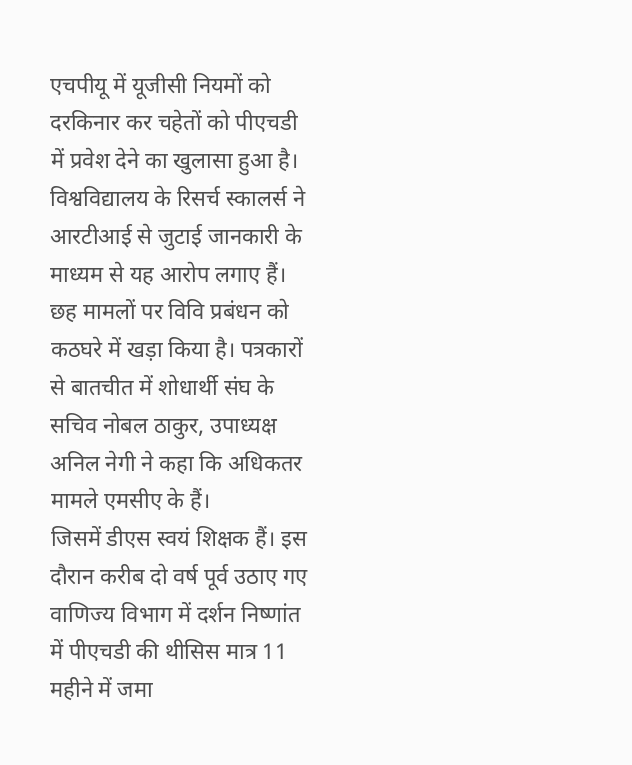एचपीयू में यूजीसी नियमों को दरकिनार कर चहेतों को पीएचडी में प्रवेश देने का खुलासा हुआ है। विश्वविद्यालय के रिसर्च स्कालर्स ने आरटीआई से जुटाई जानकारी के माध्यम से यह आरोप लगाए हैं।
छह मामलों पर विवि प्रबंधन को कठघरे में खड़ा किया है। पत्रकारों से बातचीत में शोधार्थी संघ के सचिव नोबल ठाकुर, उपाध्यक्ष अनिल नेगी ने कहा कि अधिकतर मामले एमसीए के हैं।
जिसमें डीएस स्वयं शिक्षक हैं। इस दौरान करीब दो वर्ष पूर्व उठाए गए वाणिज्य विभाग में दर्शन निष्णांत में पीएचडी की थीसिस मात्र 11 महीने में जमा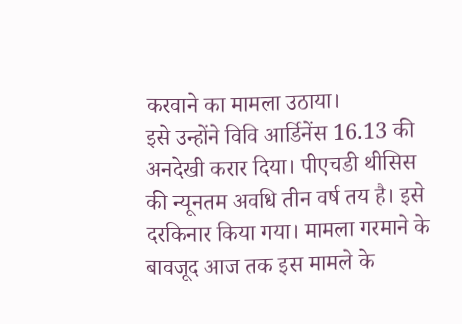करवाने का मामला उठाया।
इसे उन्होंने विवि आर्डिनेंस 16.13 की अनदेखी करार दिया। पीएचडी थीसिस की न्यूनतम अवधि तीन वर्ष तय है। इसे दरकिनार किया गया। मामला गरमाने के बावजूद आज तक इस मामले के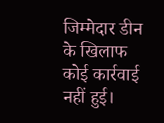जिम्मेदार डीन के खिलाफ कोई कार्रवाई नहीं हुई।